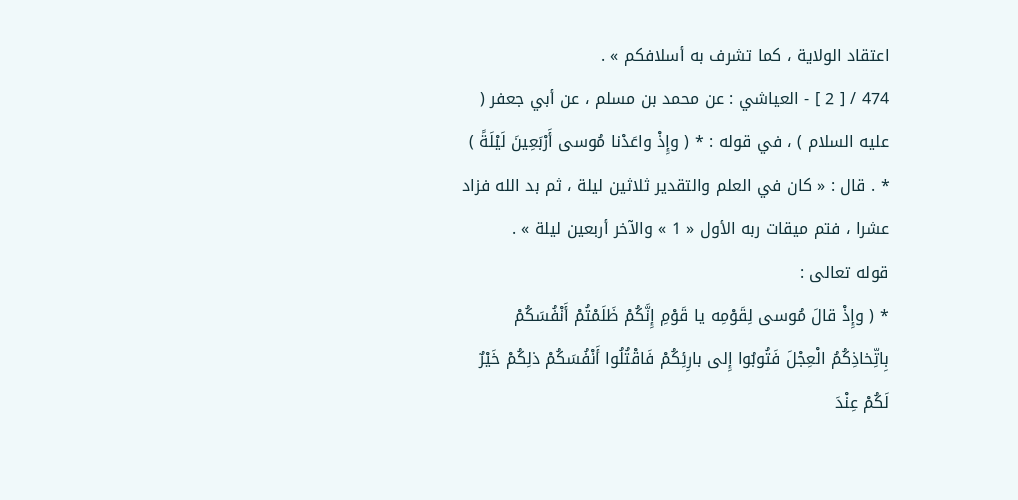اعتقاد الولاية ، كما تشرف به أسلافكم » .
474 / [ 2 ] - العياشي : عن محمد بن مسلم ، عن أبي جعفر ( عليه السلام ) ، في قوله : * ( وإِذْ واعَدْنا مُوسى أَرْبَعِينَ لَيْلَةً ) * . قال : « كان في العلم والتقدير ثلاثين ليلة ، ثم بد الله فزاد عشرا ، فتم ميقات ربه الأول « 1 » والآخر أربعين ليلة » .
قوله تعالى :
* ( وإِذْ قالَ مُوسى لِقَوْمِه يا قَوْمِ إِنَّكُمْ ظَلَمْتُمْ أَنْفُسَكُمْ بِاتِّخاذِكُمُ الْعِجْلَ فَتُوبُوا إِلى بارِئِكُمْ فَاقْتُلُوا أَنْفُسَكُمْ ذلِكُمْ خَيْرٌ لَكُمْ عِنْدَ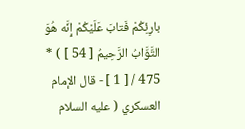بارِئِكُمْ فَتابَ عَلَيْكُمْ إِنَّه هُوَ التَّوَّابُ الرَّحِيمُ [ 54 ] ) *
475 / [ 1 ] - قال الإمام العسكري ( عليه السلام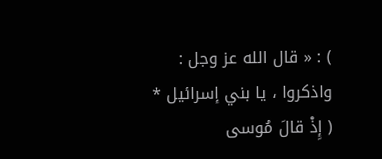) : « قال الله عز وجل : واذكروا ، يا بني إسرائيل * ( إِذْ قالَ مُوسى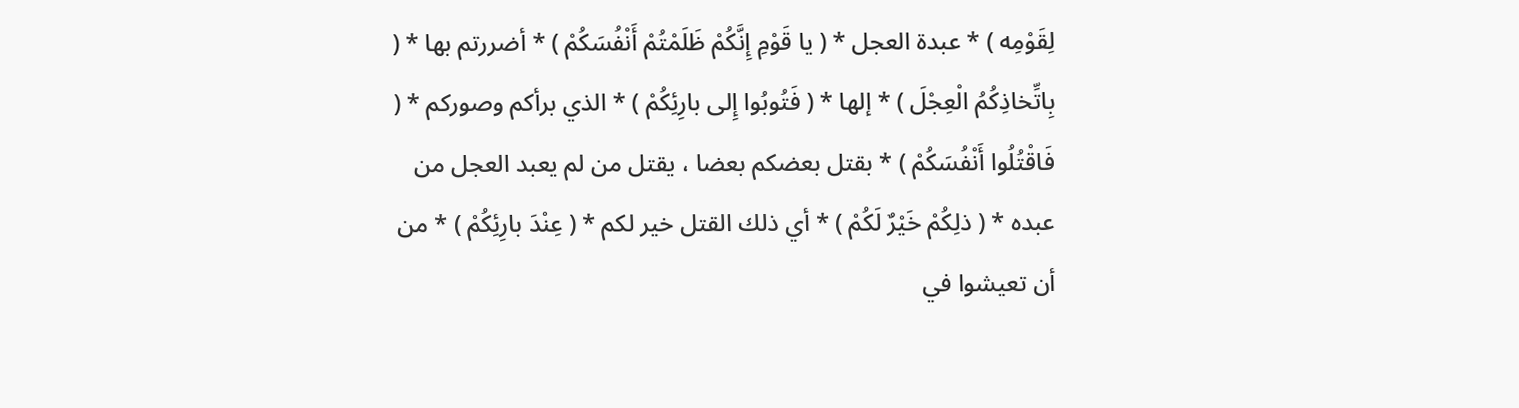لِقَوْمِه ) * عبدة العجل * ( يا قَوْمِ إِنَّكُمْ ظَلَمْتُمْ أَنْفُسَكُمْ ) * أضررتم بها * ( بِاتِّخاذِكُمُ الْعِجْلَ ) * إلها * ( فَتُوبُوا إِلى بارِئِكُمْ ) * الذي برأكم وصوركم * ( فَاقْتُلُوا أَنْفُسَكُمْ ) * بقتل بعضكم بعضا ، يقتل من لم يعبد العجل من عبده * ( ذلِكُمْ خَيْرٌ لَكُمْ ) * أي ذلك القتل خير لكم * ( عِنْدَ بارِئِكُمْ ) * من أن تعيشوا في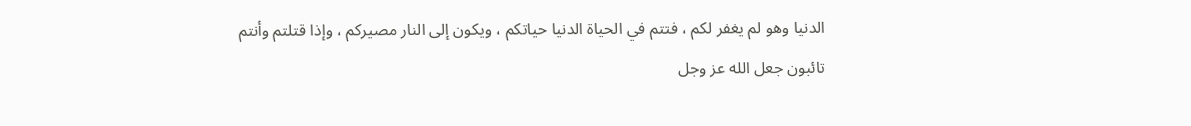الدنيا وهو لم يغفر لكم ، فتتم في الحياة الدنيا حياتكم ، ويكون إلى النار مصيركم ، وإذا قتلتم وأنتم تائبون جعل الله عز وجل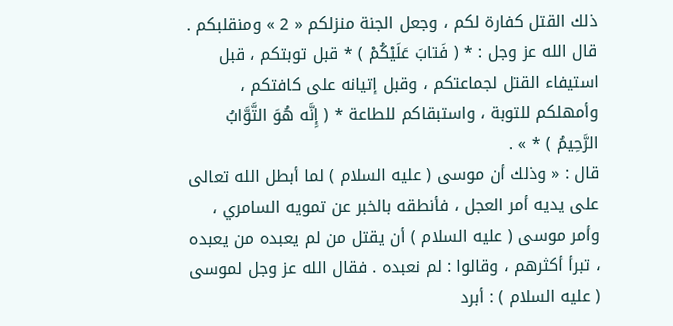ذلك القتل كفارة لكم ، وجعل الجنة منزلكم « 2 » ومنقلبكم .
قال الله عز وجل : * ( فَتابَ عَلَيْكُمْ ) * قبل توبتكم ، قبل استيفاء القتل لجماعتكم ، وقبل إتيانه على كافتكم ، وأمهلكم للتوبة ، واستبقاكم للطاعة * ( إِنَّه هُوَ التَّوَّابُ الرَّحِيمُ ) * » .
قال : « وذلك أن موسى ( عليه السلام ) لما أبطل الله تعالى على يديه أمر العجل ، فأنطقه بالخبر عن تمويه السامري ، وأمر موسى ( عليه السلام ) أن يقتل من لم يعبده من يعبده ، تبرأ أكثرهم ، وقالوا : لم نعبده . فقال الله عز وجل لموسى ( عليه السلام ) : أبرد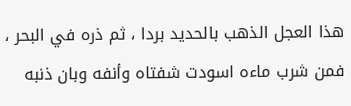هذا العجل الذهب بالحديد بردا ، ثم ذره في البحر ، فمن شرب ماءه اسودت شفتاه وأنفه وبان ذنبه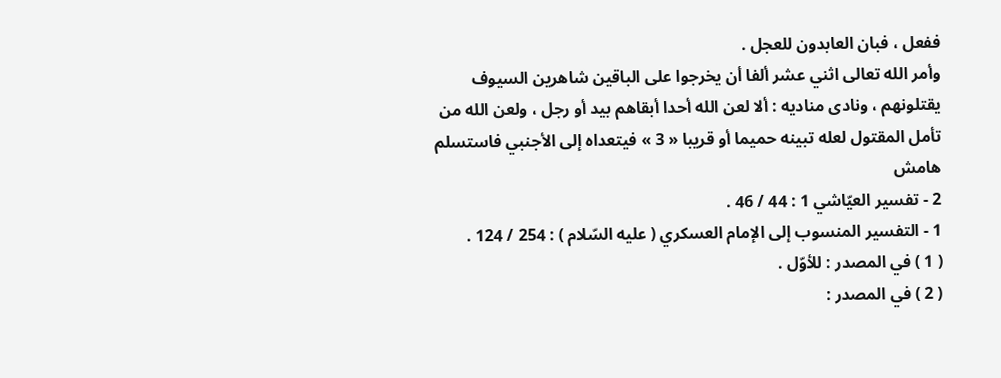ففعل ، فبان العابدون للعجل .
وأمر الله تعالى اثني عشر ألفا أن يخرجوا على الباقين شاهرين السيوف يقتلونهم ، ونادى مناديه : ألا لعن الله أحدا أبقاهم بيد أو رجل ، ولعن الله من تأمل المقتول لعله تبينه حميما أو قريبا « 3 » فيتعداه إلى الأجنبي فاستسلم
هامش
2 - تفسير العيّاشي 1 : 44 / 46 .
1 - التفسير المنسوب إلى الإمام العسكري ( عليه السّلام ) : 254 / 124 .
( 1 ) في المصدر : للأوّل .
( 2 ) في المصدر :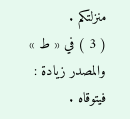منزلتكم .
( 3 ) في « ط » والمصدر زيادة : فيتوقاه .